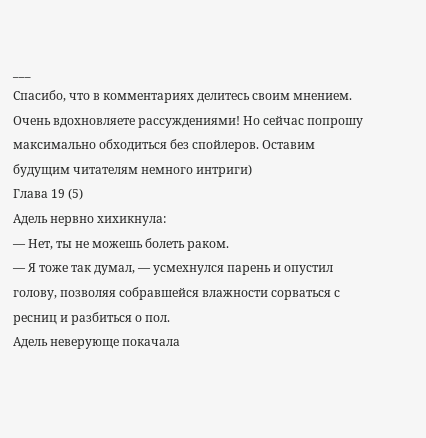___
Спасибо, что в комментариях делитесь своим мнением. Очень вдохновляете рассуждениями! Но сейчас попрошу максимально обходиться без спойлеров. Оставим будущим читателям немного интриги)
Глава 19 (5)
Адель нервно хихикнула:
— Нет, ты не можешь болеть раком.
— Я тоже так думал, — усмехнулся парень и опустил голову, позволяя собравшейся влажности сорваться с ресниц и разбиться о пол.
Адель неверующе покачала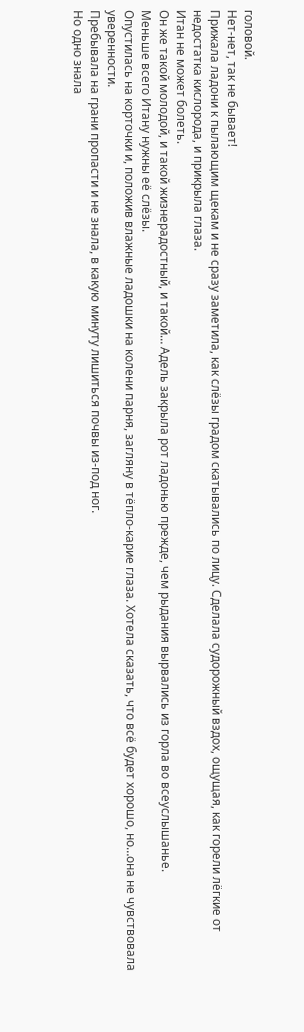головой.
Нет-нет, так не бывает!
Прижала ладони к пылающим щекам и не сразу заметила, как слёзы градом скатывались по лицу. Сделала судорожный вздох, ощущая, как горели лёгкие от недостатка кислорода, и прикрыла глаза.
Итан не может болеть.
Он же такой молодой, и такой жизнерадостный, и такой… Адель закрыла рот ладонью прежде, чем рыдания вырвались из горла во всеуслышанье.
Меньше всего Итану нужны её слёзы.
Опустилась на корточки и, положив влажные ладошки на колени парня, загляну в тёпло-карие глаза. Хотела сказать, что всё будет хорошо, но…она не чувствовала уверенности.
Пребывала на грани пропасти и не знала, в какую минуту лишиться почвы из-под ног.
Но одно знала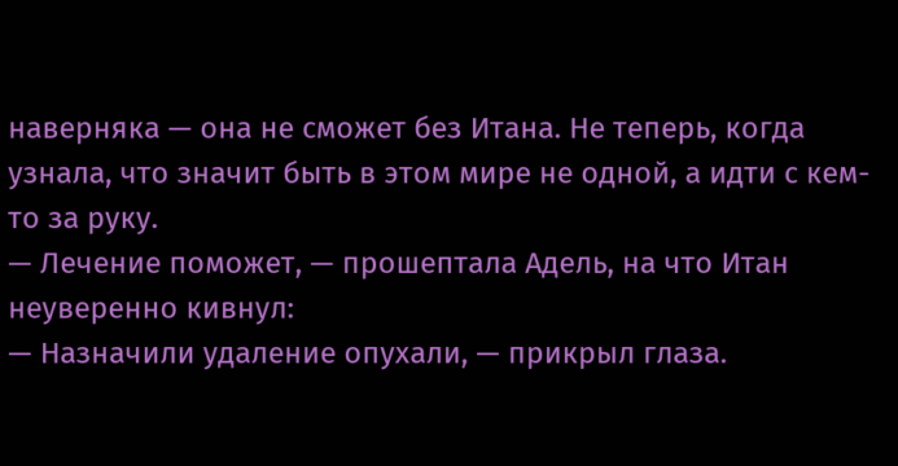наверняка — она не сможет без Итана. Не теперь, когда узнала, что значит быть в этом мире не одной, а идти с кем-то за руку.
— Лечение поможет, — прошептала Адель, на что Итан неуверенно кивнул:
— Назначили удаление опухали, — прикрыл глаза.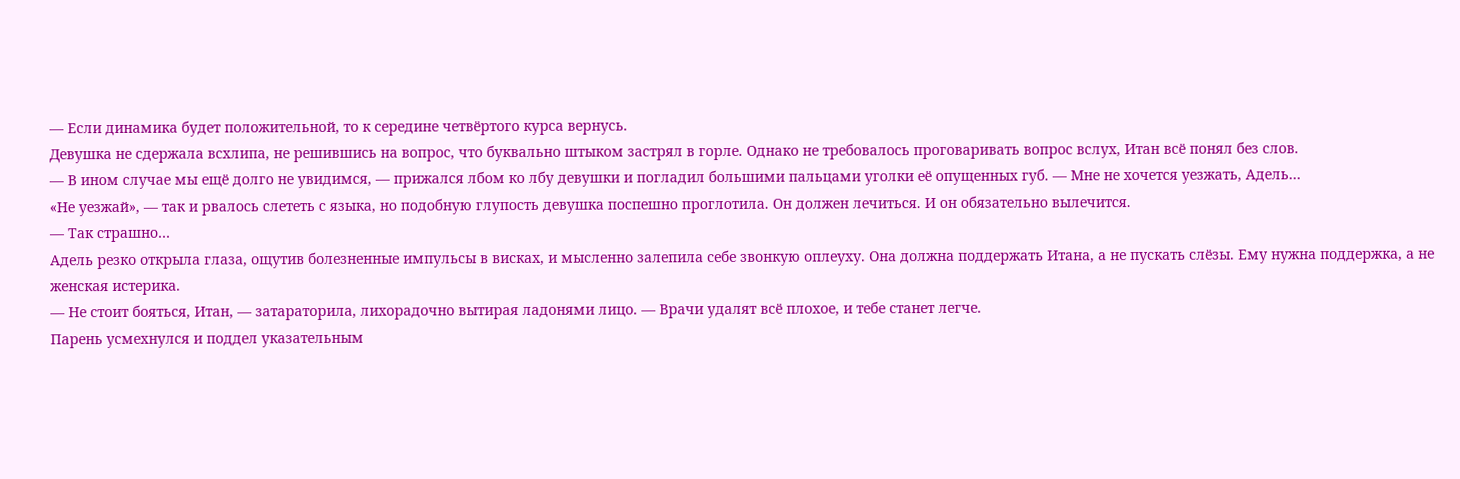— Если динамика будет положительной, то к середине четвёртого курса вернусь.
Девушка не сдержала всхлипа, не решившись на вопрос, что буквально штыком застрял в горле. Однако не требовалось проговаривать вопрос вслух, Итан всё понял без слов.
— В ином случае мы ещё долго не увидимся, — прижался лбом ко лбу девушки и погладил большими пальцами уголки её опущенных губ. — Мне не хочется уезжать, Адель…
«Не уезжай», — так и рвалось слететь с языка, но подобную глупость девушка поспешно проглотила. Он должен лечиться. И он обязательно вылечится.
— Так страшно…
Адель резко открыла глаза, ощутив болезненные импульсы в висках, и мысленно залепила себе звонкую оплеуху. Она должна поддержать Итана, а не пускать слёзы. Ему нужна поддержка, а не женская истерика.
— Не стоит бояться, Итан, — затараторила, лихорадочно вытирая ладонями лицо. — Врачи удалят всё плохое, и тебе станет легче.
Парень усмехнулся и поддел указательным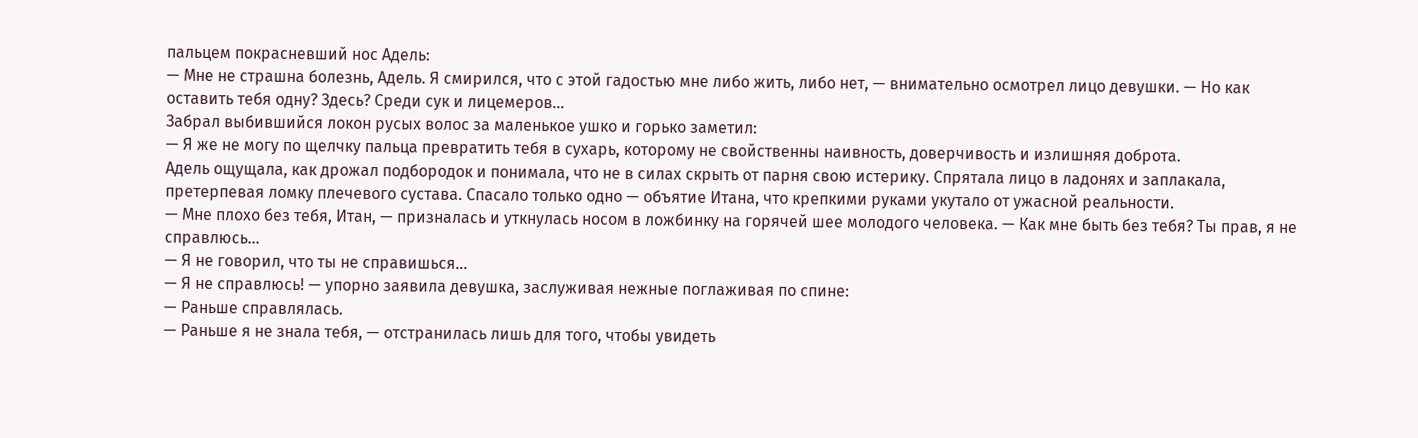пальцем покрасневший нос Адель:
— Мне не страшна болезнь, Адель. Я смирился, что с этой гадостью мне либо жить, либо нет, — внимательно осмотрел лицо девушки. — Но как оставить тебя одну? Здесь? Среди сук и лицемеров…
Забрал выбившийся локон русых волос за маленькое ушко и горько заметил:
— Я же не могу по щелчку пальца превратить тебя в сухарь, которому не свойственны наивность, доверчивость и излишняя доброта.
Адель ощущала, как дрожал подбородок и понимала, что не в силах скрыть от парня свою истерику. Спрятала лицо в ладонях и заплакала, претерпевая ломку плечевого сустава. Спасало только одно — объятие Итана, что крепкими руками укутало от ужасной реальности.
— Мне плохо без тебя, Итан, — призналась и уткнулась носом в ложбинку на горячей шее молодого человека. — Как мне быть без тебя? Ты прав, я не справлюсь…
— Я не говорил, что ты не справишься…
— Я не справлюсь! — упорно заявила девушка, заслуживая нежные поглаживая по спине:
— Раньше справлялась.
— Раньше я не знала тебя, — отстранилась лишь для того, чтобы увидеть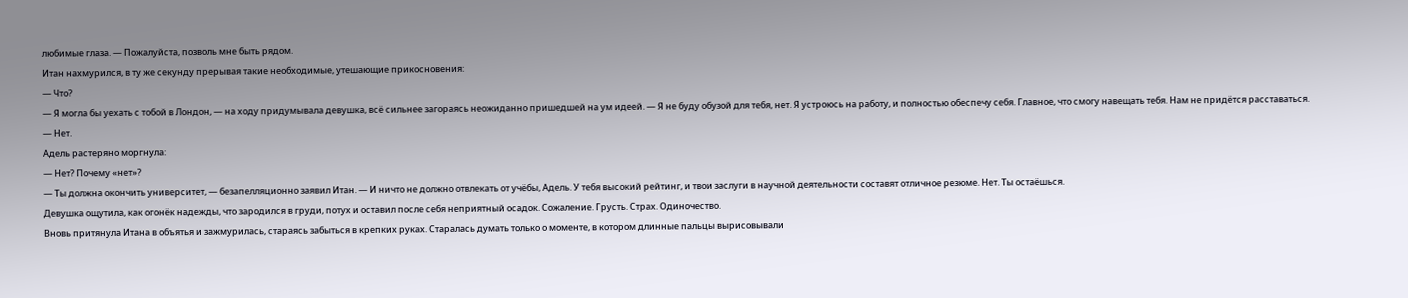любимые глаза. — Пожалуйста, позволь мне быть рядом.
Итан нахмурился, в ту же секунду прерывая такие необходимые, утешающие прикосновения:
— Что?
— Я могла бы уехать с тобой в Лондон, — на ходу придумывала девушка, всё сильнее загораясь неожиданно пришедшей на ум идеей. — Я не буду обузой для тебя, нет. Я устроюсь на работу, и полностью обеспечу себя. Главное, что смогу навещать тебя. Нам не придётся расставаться.
— Нет.
Адель растеряно моргнула:
— Нет? Почему «нет»?
— Ты должна окончить университет, — безапелляционно заявил Итан. — И ничто не должно отвлекать от учёбы, Адель. У тебя высокий рейтинг, и твои заслуги в научной деятельности составят отличное резюме. Нет. Ты остаёшься.
Девушка ощутила, как огонёк надежды, что зародился в груди, потух и оставил после себя неприятный осадок. Сожаление. Грусть. Страх. Одиночество.
Вновь притянула Итана в объятья и зажмурилась, стараясь забыться в крепких руках. Старалась думать только о моменте, в котором длинные пальцы вырисовывали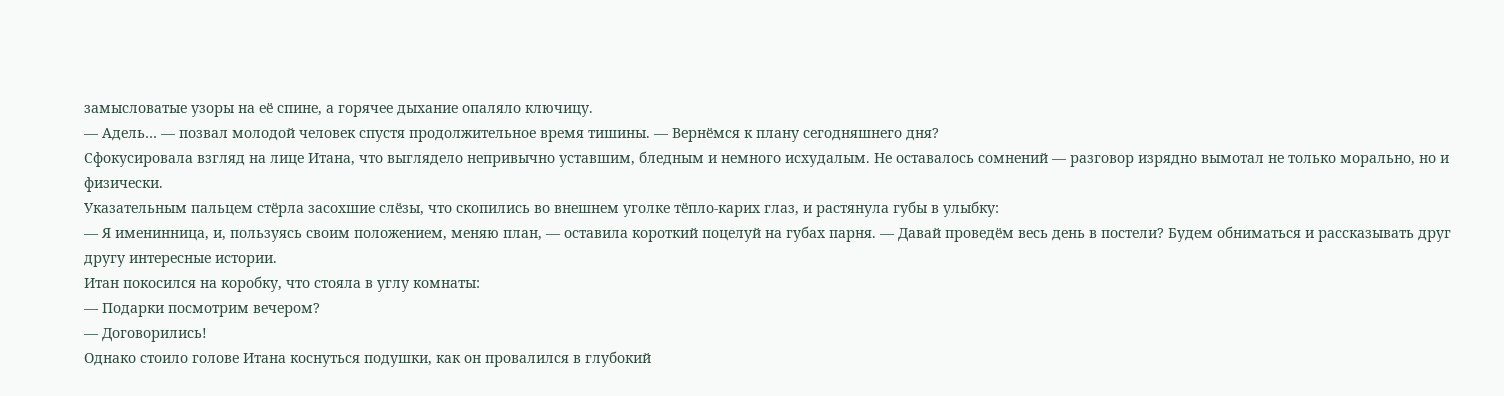замысловатые узоры на её спине, а горячее дыхание опаляло ключицу.
— Адель… — позвал молодой человек спустя продолжительное время тишины. — Вернёмся к плану сегодняшнего дня?
Сфокусировала взгляд на лице Итана, что выглядело непривычно уставшим, бледным и немного исхудалым. Не оставалось сомнений — разговор изрядно вымотал не только морально, но и физически.
Указательным пальцем стёрла засохшие слёзы, что скопились во внешнем уголке тёпло-карих глаз, и растянула губы в улыбку:
— Я именинница, и, пользуясь своим положением, меняю план, — оставила короткий поцелуй на губах парня. — Давай проведём весь день в постели? Будем обниматься и рассказывать друг другу интересные истории.
Итан покосился на коробку, что стояла в углу комнаты:
— Подарки посмотрим вечером?
— Договорились!
Однако стоило голове Итана коснуться подушки, как он провалился в глубокий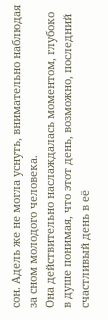сон. Адель же не могла уснуть, внимательно наблюдая за сном молодого человека.
Она действительно наслаждалась моментом, глубоко в душе понимая, что этот день, возможно, последний счастливый день в её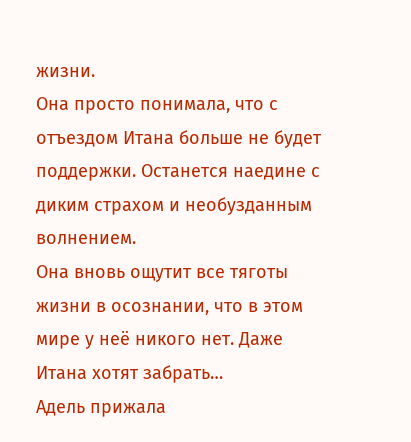жизни.
Она просто понимала, что с отъездом Итана больше не будет поддержки. Останется наедине с диким страхом и необузданным волнением.
Она вновь ощутит все тяготы жизни в осознании, что в этом мире у неё никого нет. Даже Итана хотят забрать…
Адель прижала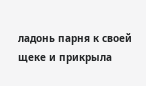ладонь парня к своей щеке и прикрыла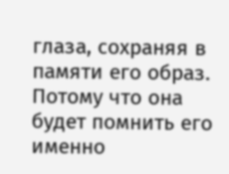глаза, сохраняя в памяти его образ. Потому что она будет помнить его именно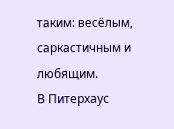таким: весёлым, саркастичным и любящим.
В Питерхаус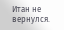Итан не вернулся.